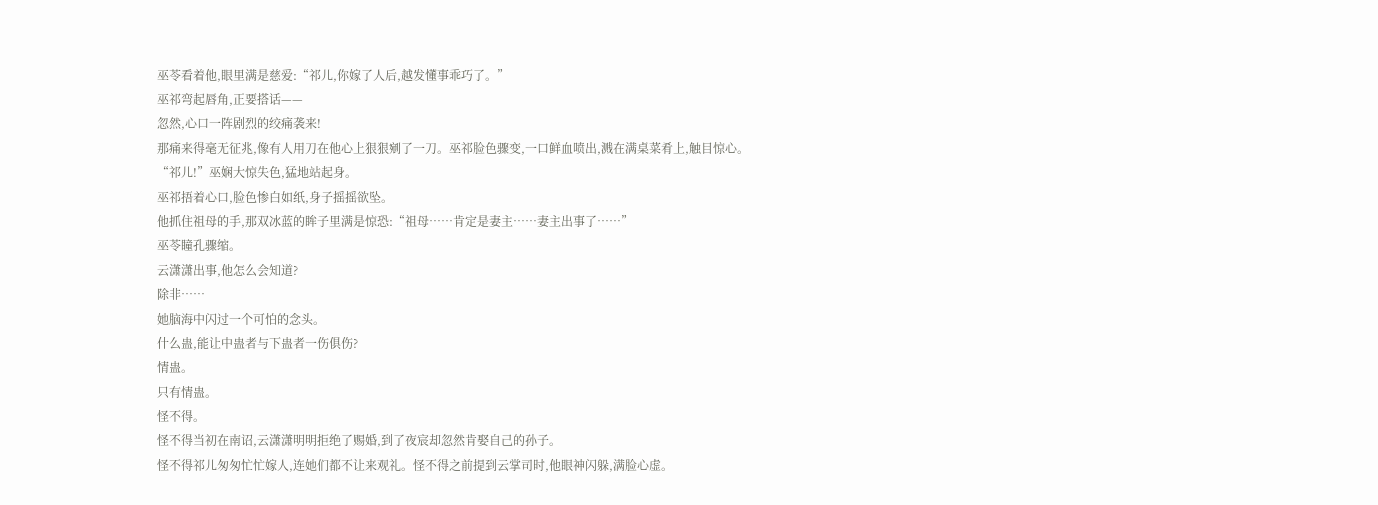巫苓看着他,眼里满是慈爱:“祁儿,你嫁了人后,越发懂事乖巧了。”
巫祁弯起唇角,正要搭话——
忽然,心口一阵剧烈的绞痛袭来!
那痛来得毫无征兆,像有人用刀在他心上狠狠剜了一刀。巫祁脸色骤变,一口鲜血喷出,溅在满桌菜肴上,触目惊心。
“祁儿!”巫娴大惊失色,猛地站起身。
巫祁捂着心口,脸色惨白如纸,身子摇摇欲坠。
他抓住祖母的手,那双冰蓝的眸子里满是惊恐:“祖母……肯定是妻主……妻主出事了……”
巫苓瞳孔骤缩。
云潇潇出事,他怎么会知道?
除非……
她脑海中闪过一个可怕的念头。
什么蛊,能让中蛊者与下蛊者一伤俱伤?
情蛊。
只有情蛊。
怪不得。
怪不得当初在南诏,云潇潇明明拒绝了赐婚,到了夜宸却忽然肯娶自己的孙子。
怪不得祁儿匆匆忙忙嫁人,连她们都不让来观礼。怪不得之前提到云掌司时,他眼神闪躲,满脸心虚。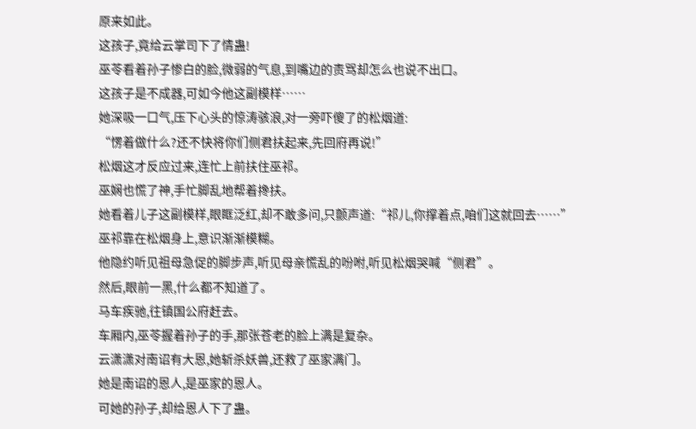原来如此。
这孩子,竟给云掌司下了情蛊!
巫苓看着孙子惨白的脸,微弱的气息,到嘴边的责骂却怎么也说不出口。
这孩子是不成器,可如今他这副模样……
她深吸一口气,压下心头的惊涛骇浪,对一旁吓傻了的松烟道:
“愣着做什么?还不快将你们侧君扶起来,先回府再说!”
松烟这才反应过来,连忙上前扶住巫祁。
巫娴也慌了神,手忙脚乱地帮着搀扶。
她看着儿子这副模样,眼眶泛红,却不敢多问,只颤声道:“祁儿,你撑着点,咱们这就回去……”
巫祁靠在松烟身上,意识渐渐模糊。
他隐约听见祖母急促的脚步声,听见母亲慌乱的吩咐,听见松烟哭喊“侧君”。
然后,眼前一黑,什么都不知道了。
马车疾驰,往镇国公府赶去。
车厢内,巫苓握着孙子的手,那张苍老的脸上满是复杂。
云潇潇对南诏有大恩,她斩杀妖兽,还救了巫家满门。
她是南诏的恩人,是巫家的恩人。
可她的孙子,却给恩人下了蛊。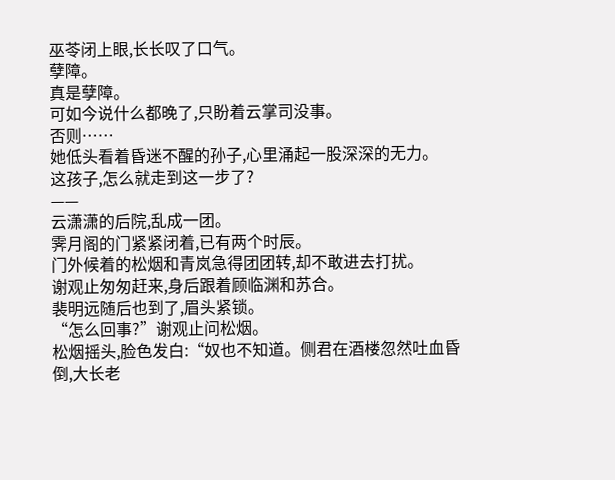巫苓闭上眼,长长叹了口气。
孽障。
真是孽障。
可如今说什么都晚了,只盼着云掌司没事。
否则……
她低头看着昏迷不醒的孙子,心里涌起一股深深的无力。
这孩子,怎么就走到这一步了?
——
云潇潇的后院,乱成一团。
霁月阁的门紧紧闭着,已有两个时辰。
门外候着的松烟和青岚急得团团转,却不敢进去打扰。
谢观止匆匆赶来,身后跟着顾临渊和苏合。
裴明远随后也到了,眉头紧锁。
“怎么回事?”谢观止问松烟。
松烟摇头,脸色发白:“奴也不知道。侧君在酒楼忽然吐血昏倒,大长老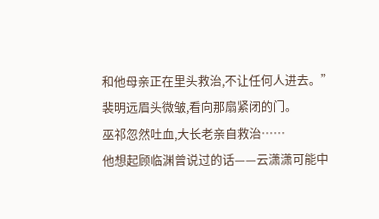和他母亲正在里头救治,不让任何人进去。”
裴明远眉头微皱,看向那扇紧闭的门。
巫祁忽然吐血,大长老亲自救治……
他想起顾临渊曾说过的话——云潇潇可能中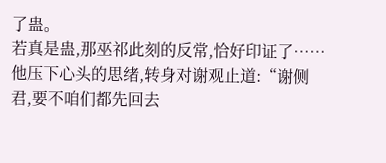了蛊。
若真是蛊,那巫祁此刻的反常,恰好印证了……
他压下心头的思绪,转身对谢观止道:“谢侧君,要不咱们都先回去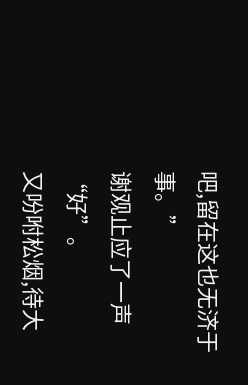吧,留在这也无济于事。”
谢观止应了一声“好”。
又吩咐松烟,待大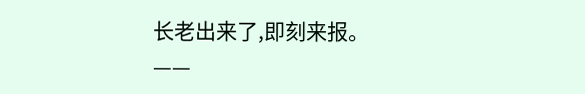长老出来了,即刻来报。
——